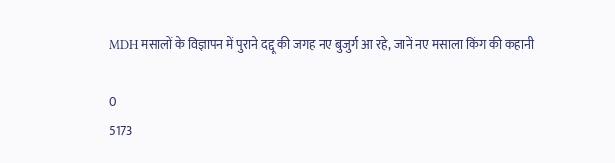MDH मसालों के विज्ञापन में पुराने दद्दू की जगह नए बुजुर्ग आ रहे, जानें नए मसाला किंग की कहानी

0
5173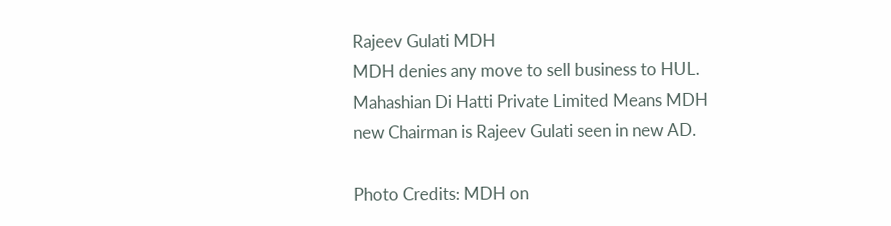Rajeev Gulati MDH
MDH denies any move to sell business to HUL. Mahashian Di Hatti Private Limited Means MDH new Chairman is Rajeev Gulati seen in new AD.

Photo Credits: MDH on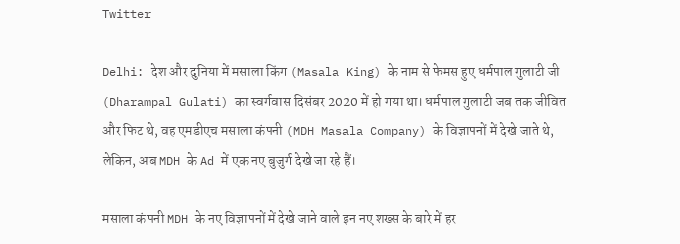Twitter

Delhi: देश और दुनिया में मसाला किंग (Masala King) के नाम से फेमस हुए धर्मपाल गुलाटी जी (Dharampal Gulati) का स्वर्गवास दिसंबर 2020 में हो गया था। धर्मपाल गुलाटी जब तक जीवित और फिट थे, वह एमडीएच मसाला कंपनी (MDH Masala Company) के विज्ञापनों में देखे जाते थे, लेकिन, अब MDH के Ad में एक नए बुजुर्ग देखे जा रहे हैं।

मसाला कंपनी MDH के नए विज्ञापनों में देखे जाने वाले इन नए शख्स के बारे में हर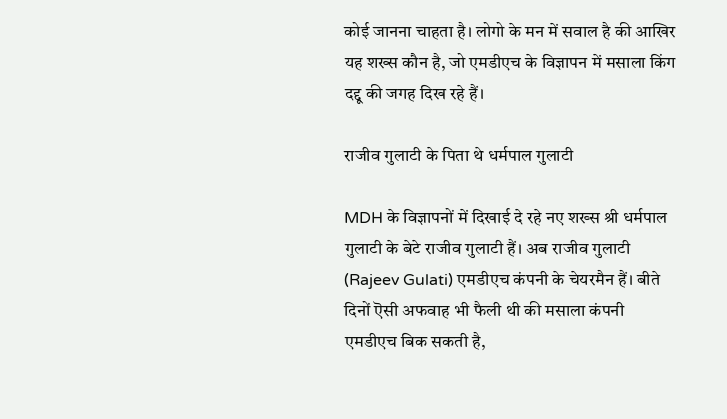कोई जानना चाहता है। लोगो के मन में सवाल है की आखिर यह शख्स कौन है, जो एमडीएच के विज्ञापन में मसाला किंग दद्दू की जगह दिख रहे हैं।

राजीव गुलाटी के पिता थे धर्मपाल गुलाटी

MDH के विज्ञापनों में दिखाई दे रहे नए शख्स श्री धर्मपाल गुलाटी के बेटे राजीव गुलाटी हैं। अब राजीव गुलाटी (Rajeev Gulati) एमडीएच कंपनी के चेयरमैन हैं। बीते दिनों ऎसी अफवाह भी फैली थी की मसाला कंपनी एमडीएच बिक सकती है,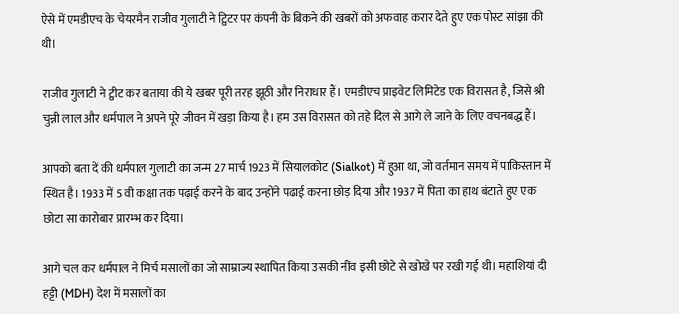ऐसे में एमडीएच के चेयरमैन राजीव गुलाटी ने ट्विटर पर कंपनी के बिकने की खबरों को अफवाह करार देते हुए एक पोस्ट सांझा की थी।

राजीव गुलाटी ने ट्वीट कर बताया की ये खबर पूरी तरह झूठी और निराधार हैं। एमडीएच प्राइवेट लिमिटेड एक विरासत है, जिसे श्री चुन्नी लाल और धर्मपाल ने अपने पूरे जीवन में खड़ा किया है। हम उस विरासत को तहे दिल से आगे ले जाने के लिए वचनबद्ध हैं।

आपको बता दें की धर्मपाल गुलाटी का जन्म 27 मार्च 1923 में सियालकोट (Sialkot) में हुआ था, जो वर्तमान समय में पाकिस्तान में स्थित है। 1933 में 5 वी कक्षा तक पढ़ाई करने के बाद उन्होंने पढाई करना छोड़ दिया और 1937 में पिता का हाथ बंटाते हुए एक छोटा सा कारोबार प्रारम्भ कर दिया।

आगे चल कर धर्मपाल ने मिर्च मसालों का जो साम्राज्य स्थापित किया उसकी नींव इसी छोटे से खोखे पर रखी गई थी। महाशियां दी हट्टी (MDH) देश में मसालों का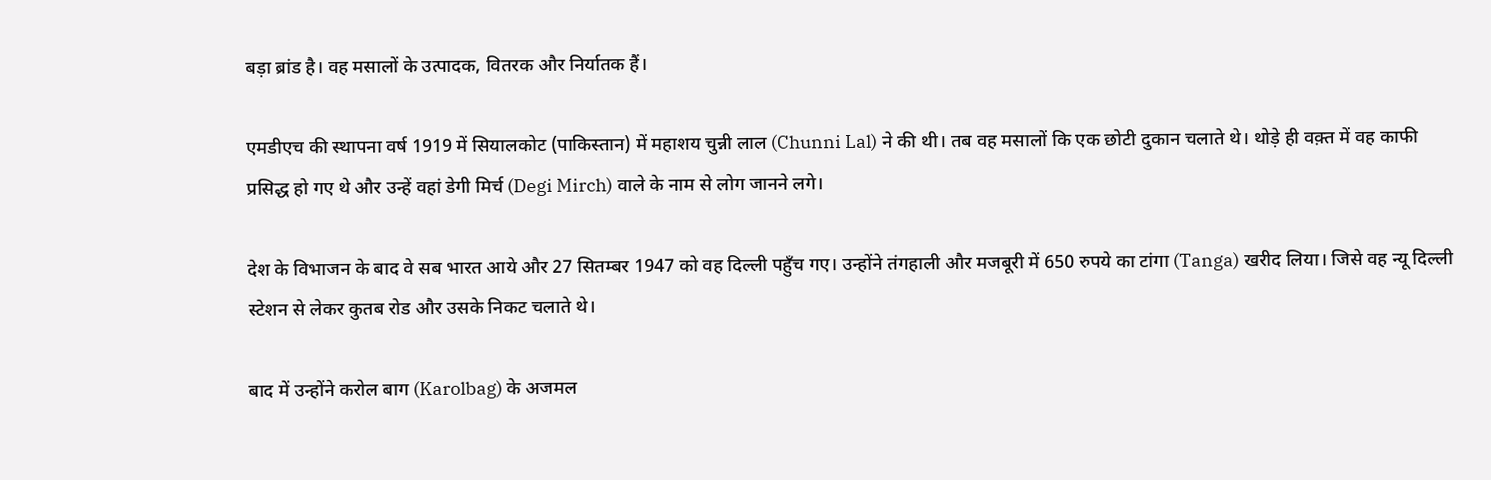बड़ा ब्रांड है। वह मसालों के उत्पादक, वितरक और निर्यातक हैं।

एमडीएच की स्थापना वर्ष 1919 में सियालकोट (पाकिस्तान) में महाशय चुन्नी लाल (Chunni Lal) ने की थी। तब वह मसालों कि एक छोटी दुकान चलाते थे। थोड़े ही वक़्त में वह काफी प्रसिद्ध हो गए थे और उन्हें वहां डेगी मिर्च (Degi Mirch) वाले के नाम से लोग जानने लगे।

देश के विभाजन के बाद वे सब भारत आये और 27 सितम्बर 1947 को वह दिल्ली पहुँच गए। उन्होंने तंगहाली और मजबूरी में 650 रुपये का टांगा (Tanga) खरीद लिया। जिसे वह न्यू दिल्ली स्टेशन से लेकर कुतब रोड और उसके निकट चलाते थे।

बाद में उन्होंने करोल बाग (Karolbag) के अजमल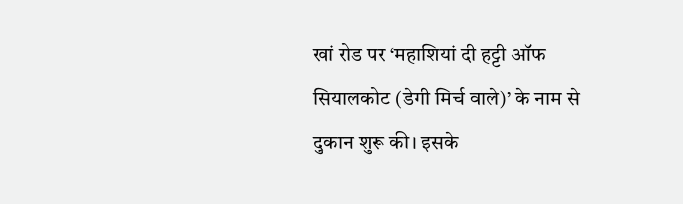खां रोड पर ‘महाशियां दी हट्टी ऑफ सियालकोट (डेगी मिर्च वाले)’ के नाम से दुकान शुरू की। इसके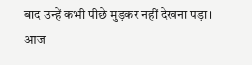बाद उन्हें कभी पीछे मुड़कर नहीं देखना पड़ा। आज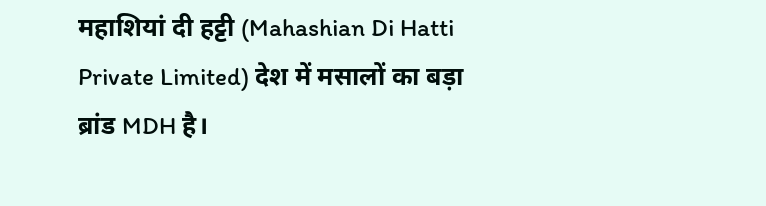महाशियां दी हट्टी (Mahashian Di Hatti Private Limited) देश में मसालों का बड़ा ब्रांड MDH है।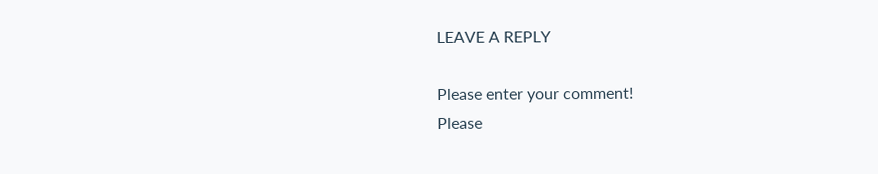LEAVE A REPLY

Please enter your comment!
Please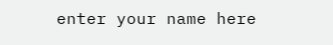enter your name here